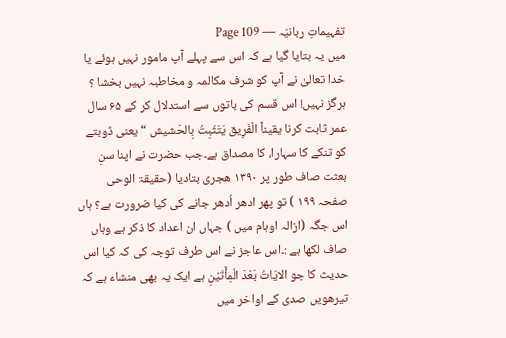تفہیماتِ ربانیّہ — Page 109
میں یہ بتایا گیا ہے کہ اس سے پہلے آپ مامور نہیں ہوئے یا خدا تعالیٰ نے آپ کو شرف مکالمہ و مخاطبہ نہیں بخشا ؟ ہرگز نہیں! اس قسم کی باتوں سے استدلال کر کے ۶۵ سال عمر ثابت کرنا یقیناً الْفَرِيق يَتَثَبِتُ بِالحَشيش “ یعنی ڈوبتے کو تنکے کا سہارا، کا مصداق ہے۔جب حضرت نے اپنا سنِ بعثت صاف طور پر ۱۳۹۰ هجری بتادیا (حقیقۃ الوحی صفحہ ۱۹۹ ) تو پھر ادھر اُدھر جانے کی کیا ضرورت ہے؟ ہاں اس جگہ (ازالہ اوہام میں ) جہاں ان اعداد کا ذکر ہے وہاں صاف لکھا ہے :۔اس عاجز نے اس طرف توجہ کی کہ کیا اس حدیث کا جو الايَاتُ بَعْدَ الْمِأَتَيْنِ ہے ایک یہ بھی منشاء ہے کہ تیرھویں صدی کے اواخر میں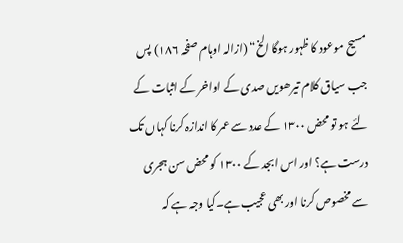مسیح موعود کا ظہور ہوگا الخ“ (ازالہ اوہام صفحہ ۱۸۶) پس جب سیاق کلام تیرھویں صدی کے اواخر کے اثبات کے لئے ہو تو محض ۱۳۰۰ کے عدد سے عمر کا اندازہ کرنا کہاں تک درست ہے؟ اور اس ابجد کے ۱۳۰۰ کو محض سن ہجری سے مخصوص کرنا اور بھی عجیب ہے۔کیا وجہ ہے کہ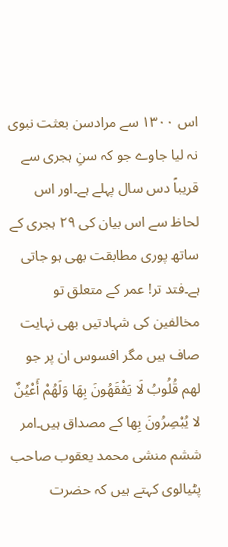اس ۱۳۰۰ سے مرادسن بعثت نبوی نہ لیا جاوے جو کہ سنِ ہجری سے قریباً دس سال پہلے ہے۔اور اس لحاظ سے اس بیان کی ۲۹ ہجری کے ساتھ پوری مطابقت بھی ہو جاتی ہے۔فتد تر! عمر کے متعلق تو مخالفین کی شہادتیں بھی نہایت صاف ہیں مگر افسوس ان پر جو لھم قُلُوبُ لَا يَفْقَهُونَ بِهَا وَلَهُمْ أَعْيُنٌ لا يُبْصِرُونَ بِھا کے مصداق ہیں۔امر ششم منشی محمد یعقوب صاحب پٹیالوی کہتے ہیں کہ حضرت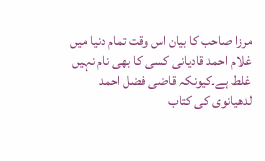مرزا صاحب کا بیان اس وقت تمام دنیا میں غلام احمد قادیانی کسی کا بھی نام نہیں غلط ہے۔کیونکہ قاضی فضل احمد لدھیانوی کی کتاب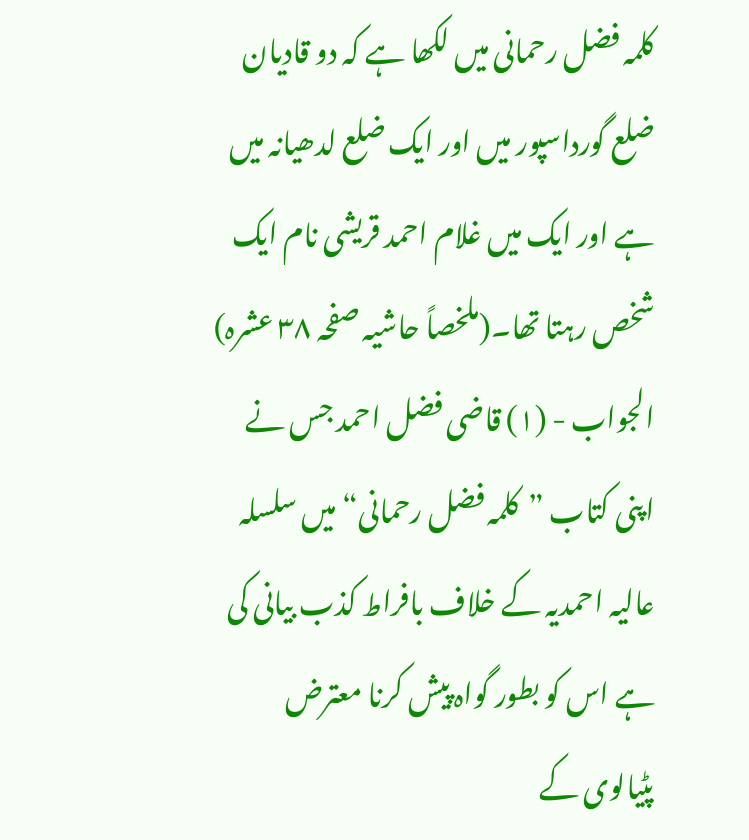کلمہ فضل رحمانی میں لکھا ہے کہ دو قادیان ضلع گورداسپور میں اور ایک ضلع لدھیانہ میں ہے اور ایک میں غلام احمد قریشی نام ایک شخص رہتا تھا۔(ملخصاً حاشیہ صفحہ ۳۸ عشرہ) الجواب - (۱) قاضی فضل احمد جس نے اپنی کتاب ”کلمہ فضل رحمانی“ میں سلسلہ عالیہ احمدیہ کے خلاف بافراط کذب بیانی کی ہے اس کو بطور گواہ پیش کرنا معترض پٹیالوی کے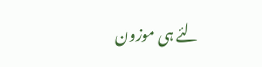لئے ہی موزون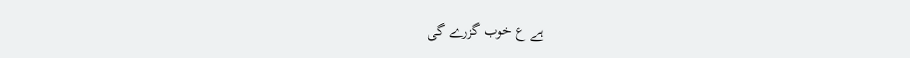ہے ع خوب گزرے گی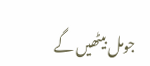جومل بیٹھیں گے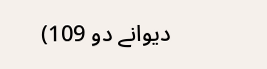دیوانے دو 109)